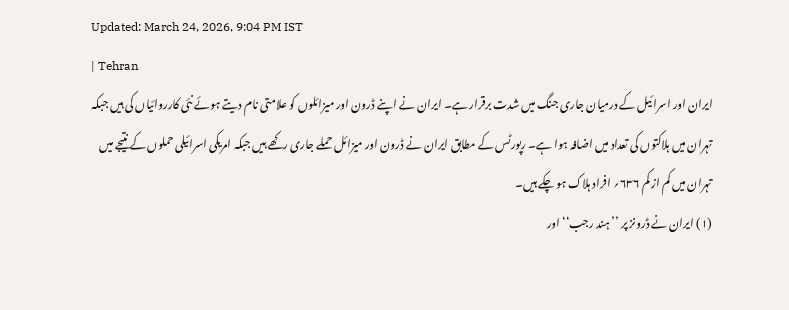Updated: March 24, 2026, 9:04 PM IST
| Tehran
ایران اور اسرائیل کے درمیان جاری جنگ میں شدت برقرار ہے۔ ایران نے اپنے ڈرون اور میزائلوں کو علامتی نام دیتے ہوئے نئی کارروائیاں کی ہیں جبکہ تہران میں ہلاکتوں کی تعداد میں اضافہ ہوا ہے۔ رپورٹس کے مطابق ایران نے ڈرون اور میزائل حملے جاری رکھے ہیں جبکہ امریکی اسرائیلی حملوں کے نتیجے میں تہران میں کم از کم ۶۳۶؍ افراد ہلاک ہو چکے ہیں۔
(۱) ایران نے ڈرونز پر ’’ہند رجب‘‘ اور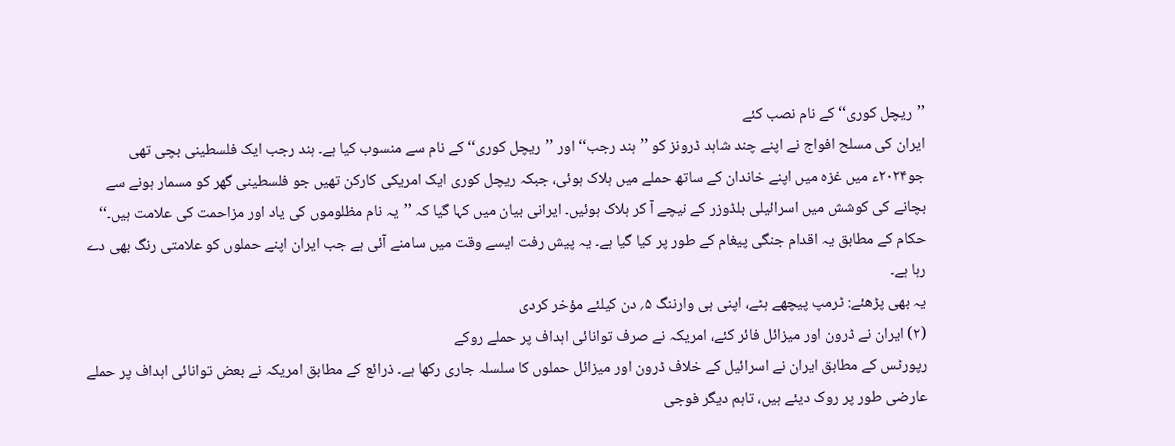’’ریچل کوری‘‘ کے نام نصب کئے
ایران کی مسلح افواج نے اپنے چند شاہد ڈرونز کو ’’ہند رجب‘‘ اور ’’ریچل کوری‘‘ کے نام سے منسوب کیا ہے۔ ہند رجب ایک فلسطینی بچی تھی جو۲۰۲۴ء میں غزہ میں اپنے خاندان کے ساتھ حملے میں ہلاک ہوئی، جبکہ ریچل کوری ایک امریکی کارکن تھیں جو فلسطینی گھر کو مسمار ہونے سے بچانے کی کوشش میں اسرائیلی بلڈوزر کے نیچے آ کر ہلاک ہوئیں۔ ایرانی بیان میں کہا گیا کہ ’’یہ نام مظلوموں کی یاد اور مزاحمت کی علامت ہیں۔‘‘ حکام کے مطابق یہ اقدام جنگی پیغام کے طور پر کیا گیا ہے۔ یہ پیش رفت ایسے وقت میں سامنے آئی ہے جب ایران اپنے حملوں کو علامتی رنگ بھی دے رہا ہے۔
یہ بھی پڑھئے: ٹرمپ پیچھے ہٹے، اپنی ہی وارننگ ۵؍ دن کیلئے مؤخر کردی
(۲) ایران نے ڈرون اور میزائل فائر کئے، امریکہ نے صرف توانائی اہداف پر حملے روکے
رپورٹس کے مطابق ایران نے اسرائیل کے خلاف ڈرون اور میزائل حملوں کا سلسلہ جاری رکھا ہے۔ ذرائع کے مطابق امریکہ نے بعض توانائی اہداف پر حملے عارضی طور پر روک دیئے ہیں، تاہم دیگر فوجی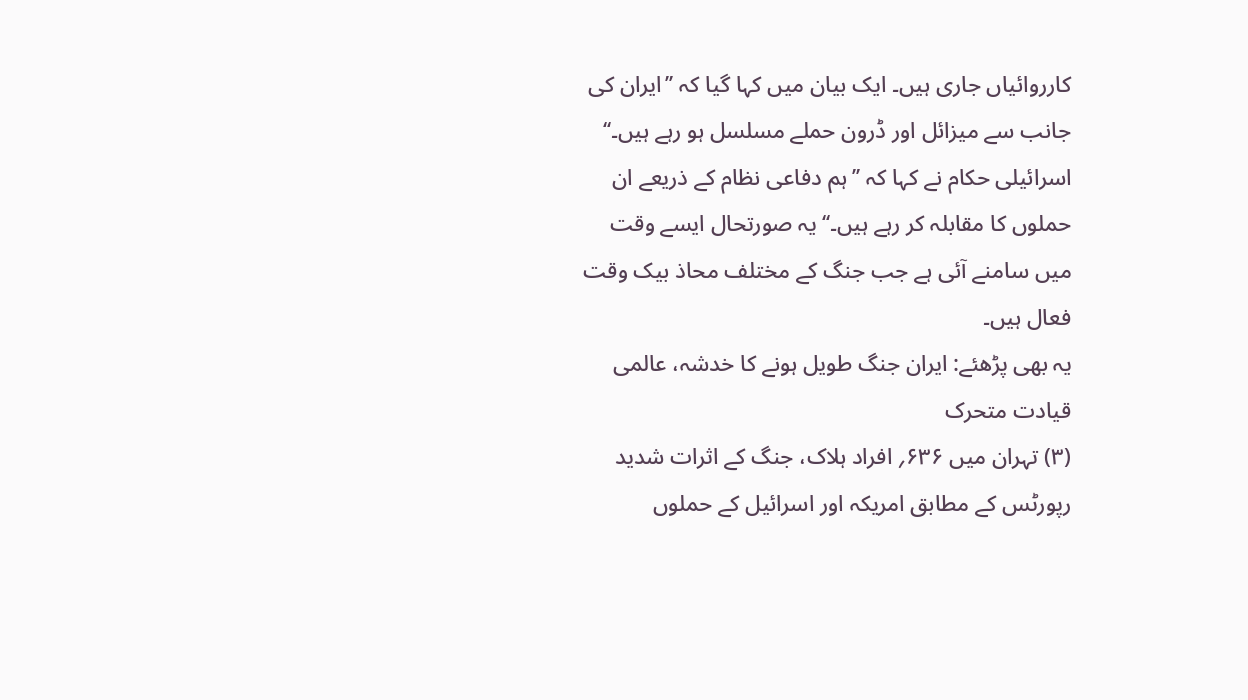کارروائیاں جاری ہیں۔ ایک بیان میں کہا گیا کہ ’’ایران کی جانب سے میزائل اور ڈرون حملے مسلسل ہو رہے ہیں۔‘‘ اسرائیلی حکام نے کہا کہ ’’ہم دفاعی نظام کے ذریعے ان حملوں کا مقابلہ کر رہے ہیں۔‘‘ یہ صورتحال ایسے وقت میں سامنے آئی ہے جب جنگ کے مختلف محاذ بیک وقت فعال ہیں۔
یہ بھی پڑھئے: ایران جنگ طویل ہونے کا خدشہ، عالمی قیادت متحرک
(۳) تہران میں ۶۳۶؍ افراد ہلاک، جنگ کے اثرات شدید
رپورٹس کے مطابق امریکہ اور اسرائیل کے حملوں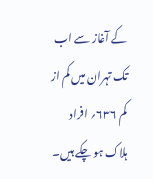کے آغاز سے اب تک تہران میں کم از کم ۶۳۶؍ افراد ہلاک ہو چکے ہیں۔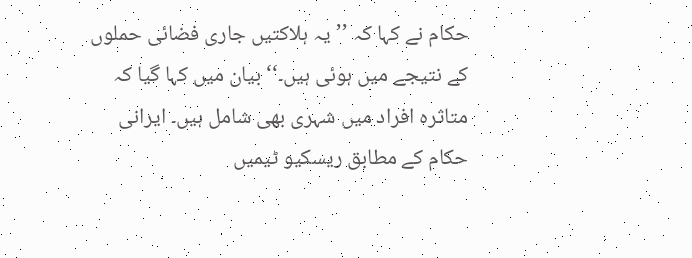حکام نے کہا کہ ’’یہ ہلاکتیں جاری فضائی حملوں کے نتیجے میں ہوئی ہیں۔‘‘ بیان میں کہا گیا کہ متاثرہ افراد میں شہری بھی شامل ہیں۔ ایرانی حکام کے مطابق ریسکیو ٹیمیں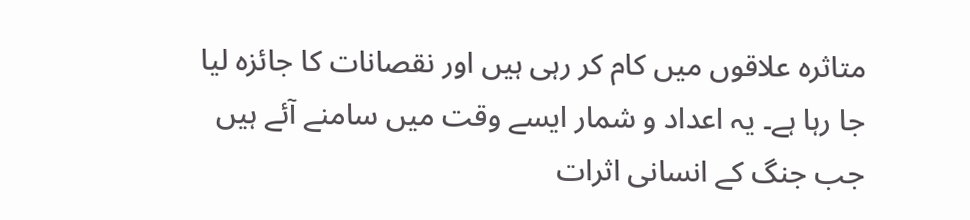متاثرہ علاقوں میں کام کر رہی ہیں اور نقصانات کا جائزہ لیا جا رہا ہے۔ یہ اعداد و شمار ایسے وقت میں سامنے آئے ہیں جب جنگ کے انسانی اثرات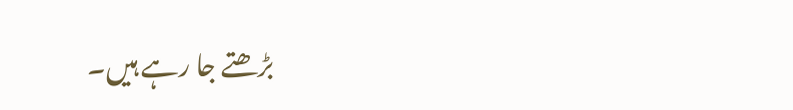بڑھتے جا رہے ہیں۔